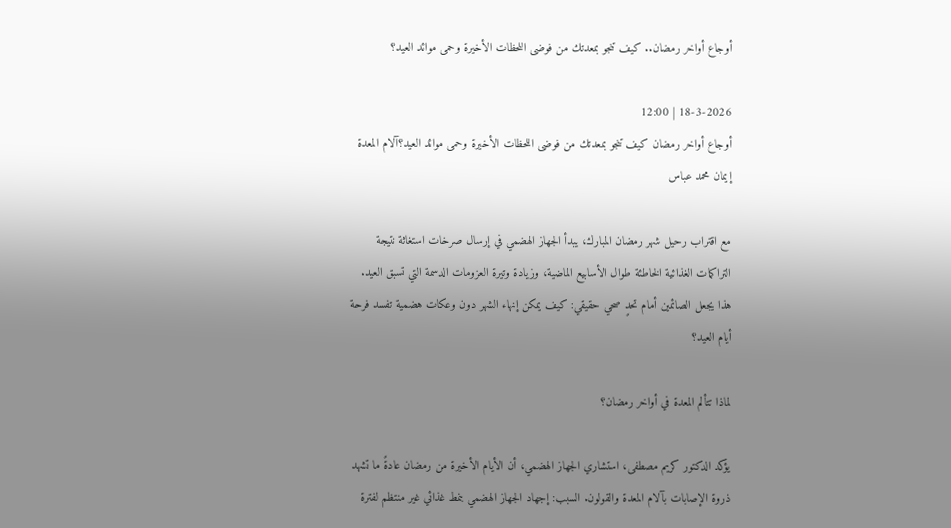أوجاع أواخر رمضان.. كيف تنجو بمعدتك من فوضى اللحظات الأخيرة وحمى موائد العيد؟

18-3-2026 | 12:00
أوجاع أواخر رمضان كيف تنجو بمعدتك من فوضى اللحظات الأخيرة وحمى موائد العيد؟آلام المعدة
إيمان محمد عباس

مع اقتراب رحيل شهر رمضان المبارك، يبدأ الجهاز الهضمي في إرسال صرخات استغاثة نتيجة التراكمات الغذائية الخاطئة طوال الأسابيع الماضية، وزيادة وتيرة العزومات الدسمة التي تسبق العيد. هذا يجعل الصائمين أمام تحدٍ صحي حقيقي: كيف يمكن إنهاء الشهر دون وعكات هضمية تفسد فرحة أيام العيد؟

لماذا تتألم المعدة في أواخر رمضان؟

يؤكد الدكتور كريم مصطفى، استشاري الجهاز الهضمي، أن الأيام الأخيرة من رمضان عادةً ما تشهد ذروة الإصابات بآلام المعدة والقولون. السبب: إجهاد الجهاز الهضمي بنمط غذائي غير منتظم لفترة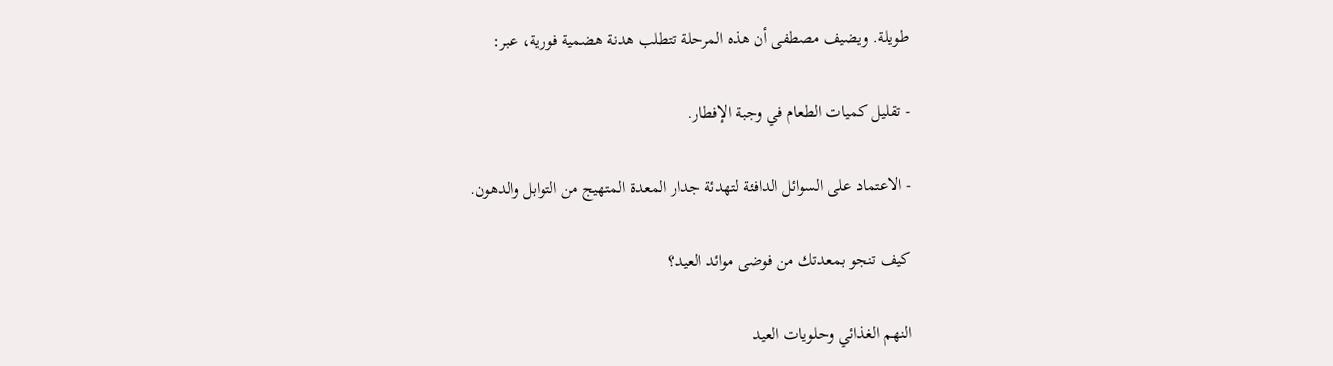طويلة. ويضيف مصطفى أن هذه المرحلة تتطلب هدنة هضمية فورية، عبر:

- تقليل كميات الطعام في وجبة الإفطار.

- الاعتماد على السوائل الدافئة لتهدئة جدار المعدة المتهيج من التوابل والدهون.

كيف تنجو بمعدتك من فوضى موائد العيد؟

النهم الغذائي وحلويات العيد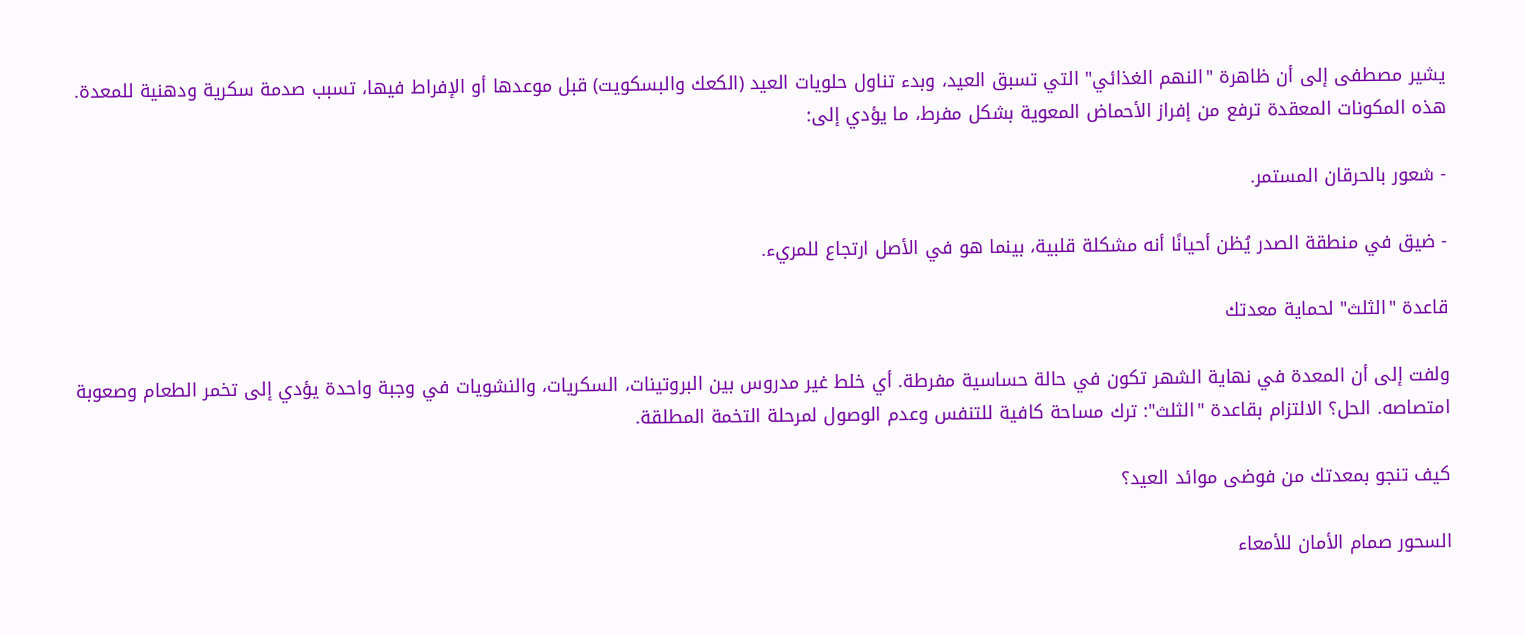يشير مصطفى إلى أن ظاهرة "النهم الغذائي" التي تسبق العيد، وبدء تناول حلويات العيد (الكعك والبسكويت) قبل موعدها أو الإفراط فيها، تسبب صدمة سكرية ودهنية للمعدة. هذه المكونات المعقدة ترفع من إفراز الأحماض المعوية بشكل مفرط، ما يؤدي إلى:

- شعور بالحرقان المستمر.

- ضيق في منطقة الصدر يُظن أحيانًا أنه مشكلة قلبية، بينما هو في الأصل ارتجاع للمريء.

قاعدة "الثلث" لحماية معدتك

ولفت إلى أن المعدة في نهاية الشهر تكون في حالة حساسية مفرطة. أي خلط غير مدروس بين البروتينات، السكريات، والنشويات في وجبة واحدة يؤدي إلى تخمر الطعام وصعوبة امتصاصه. الحل؟ الالتزام بقاعدة "الثلث": ترك مساحة كافية للتنفس وعدم الوصول لمرحلة التخمة المطلقة.

كيف تنجو بمعدتك من فوضى موائد العيد؟

السحور صمام الأمان للأمعاء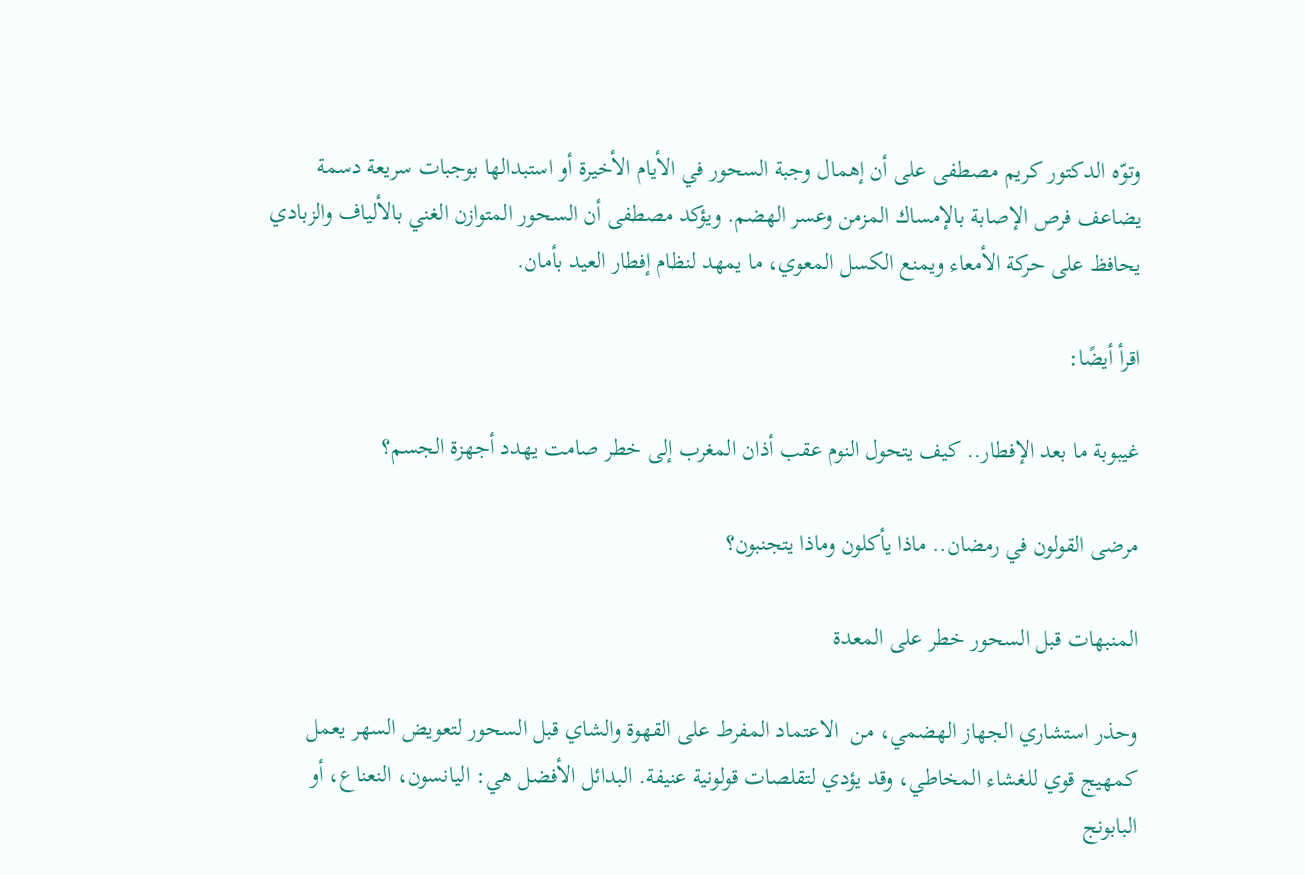وتوّه الدكتور كريم مصطفى على أن إهمال وجبة السحور في الأيام الأخيرة أو استبدالها بوجبات سريعة دسمة يضاعف فرص الإصابة بالإمساك المزمن وعسر الهضم. ويؤكد مصطفى أن السحور المتوازن الغني بالألياف والزبادي يحافظ على حركة الأمعاء ويمنع الكسل المعوي، ما يمهد لنظام إفطار العيد بأمان.

اقرأ أيضًا:

غيبوبة ما بعد الإفطار.. كيف يتحول النوم عقب أذان المغرب إلى خطر صامت يهدد أجهزة الجسم؟

مرضى القولون في رمضان.. ماذا يأكلون وماذا يتجنبون؟

المنبهات قبل السحور خطر على المعدة

وحذر استشاري الجهاز الهضمي، من  الاعتماد المفرط على القهوة والشاي قبل السحور لتعويض السهر يعمل كمهيج قوي للغشاء المخاطي، وقد يؤدي لتقلصات قولونية عنيفة. البدائل الأفضل هي: اليانسون، النعناع، أو البابونج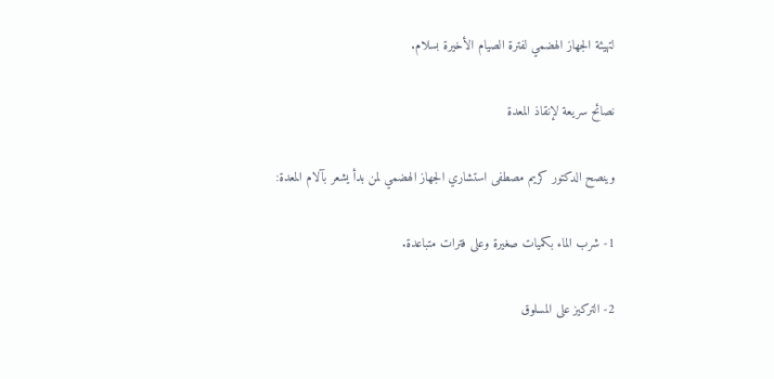لتهيئة الجهاز الهضمي لفترة الصيام الأخيرة بسلام.

نصائح سريعة لإنقاذ المعدة

وينصح الدكتور كريم مصطفى استشاري الجهاز الهضمي لمن بدأ يشعر بآلام المعدة:

1- شرب الماء بكميات صغيرة وعلى فترات متباعدة.

2- التركيز على المسلوق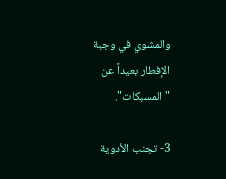والمشوي في وجبة الإفطار بعيداً عن "المسبكات".

3- تجنب الأدوية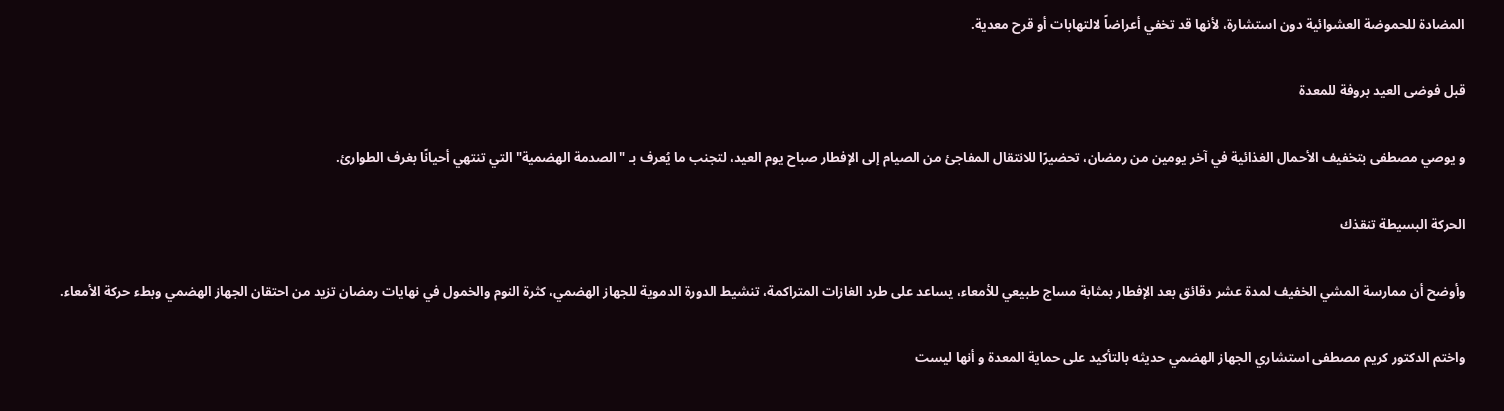المضادة للحموضة العشوائية دون استشارة، لأنها قد تخفي أعراضاً لالتهابات أو قرح معدية.

قبل فوضى العيد بروفة للمعدة

و يوصي مصطفى بتخفيف الأحمال الغذائية في آخر يومين من رمضان، تحضيرًا للانتقال المفاجئ من الصيام إلى الإفطار صباح يوم العيد، لتجنب ما يُعرف بـ "الصدمة الهضمية" التي تنتهي أحيانًا بغرف الطوارئ.

الحركة البسيطة تنقذك

وأوضح أن ممارسة المشي الخفيف لمدة عشر دقائق بعد الإفطار بمثابة مساج طبيعي للأمعاء، يساعد على طرد الغازات المتراكمة، تنشيط الدورة الدموية للجهاز الهضمي، كثرة النوم والخمول في نهايات رمضان تزيد من احتقان الجهاز الهضمي وبطء حركة الأمعاء.

واختم الدكتور كريم مصطفى استشاري الجهاز الهضمي حديثه بالتأكيد على حماية المعدة و أنها ليست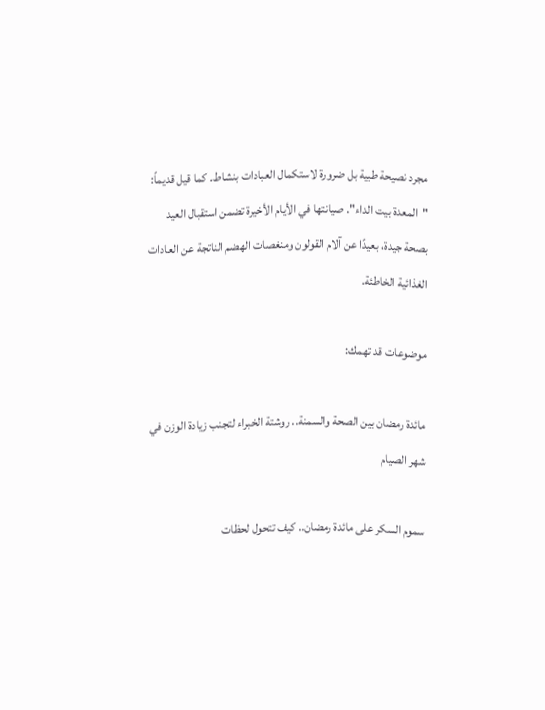مجرد نصيحة طبية بل ضرورة لاستكمال العبادات بنشاط. كما قيل قديماً: "المعدة بيت الداء". صيانتها في الأيام الأخيرة تضمن استقبال العيد بصحة جيدة، بعيدًا عن آلام القولون ومنغصات الهضم الناتجة عن العادات الغذائية الخاطئة.

موضوعات قد تهمك:

مائدة رمضان بين الصحة والسمنة.. روشتة الخبراء لتجنب زيادة الوزن في شهر الصيام

سموم السكر على مائدة رمضان.. كيف تتحول لحظات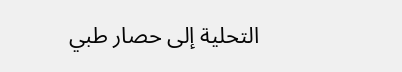التحلية إلى حصار طبي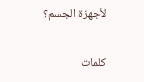لأجهزة الجسم؟

كلمات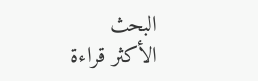البحث
الأكثر قراءة